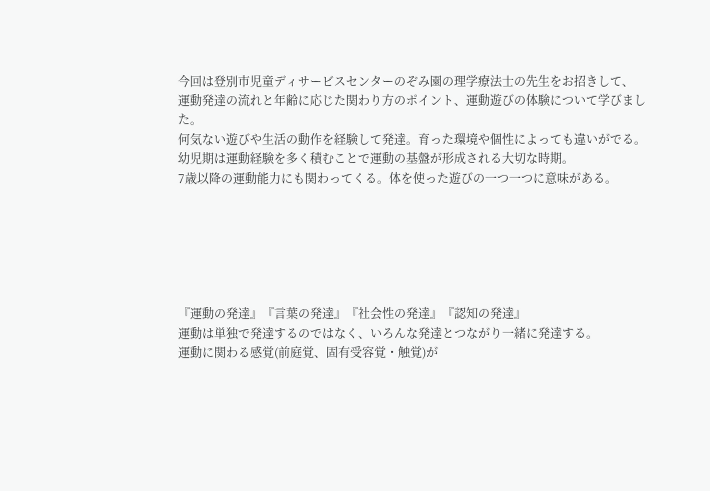今回は登別市児童ディサービスセンターのぞみ園の理学療法士の先生をお招きして、
運動発達の流れと年齢に応じた関わり方のポイント、運動遊びの体験について学びました。
何気ない遊びや生活の動作を経験して発達。育った環境や個性によっても違いがでる。
幼児期は運動経験を多く積むことで運動の基盤が形成される大切な時期。
7歳以降の運動能力にも関わってくる。体を使った遊びの一つ一つに意味がある。






『運動の発達』『言葉の発達』『社会性の発達』『認知の発達』
運動は単独で発達するのではなく、いろんな発達とつながり一緒に発達する。
運動に関わる感覚(前庭覚、固有受容覚・触覚)が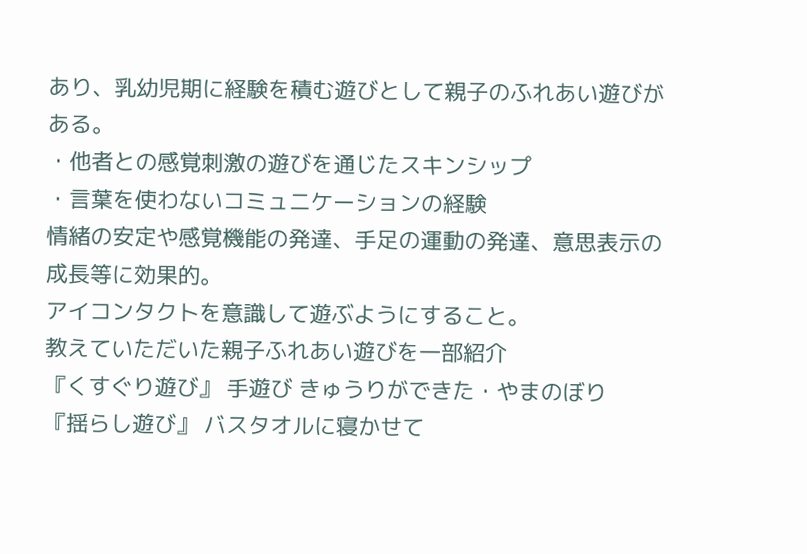あり、乳幼児期に経験を積む遊びとして親子のふれあい遊びがある。
・他者との感覚刺激の遊びを通じたスキンシップ
・言葉を使わないコミュニケーションの経験
情緒の安定や感覚機能の発達、手足の運動の発達、意思表示の成長等に効果的。
アイコンタクトを意識して遊ぶようにすること。
教えていただいた親子ふれあい遊びを一部紹介
『くすぐり遊び』 手遊び きゅうりができた・やまのぼり
『揺らし遊び』 バスタオルに寝かせて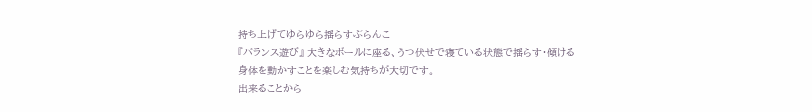持ち上げてゆらゆら揺らすぶらんこ
『バランス遊び』 大きなボールに座る、うつ伏せで寝ている状態で揺らす・傾ける
身体を動かすことを楽しむ気持ちが大切です。
出来ることから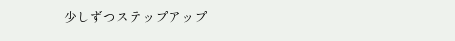少しずつステップアップ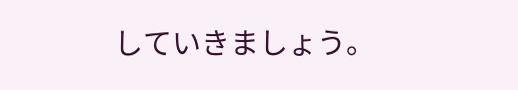していきましょう。